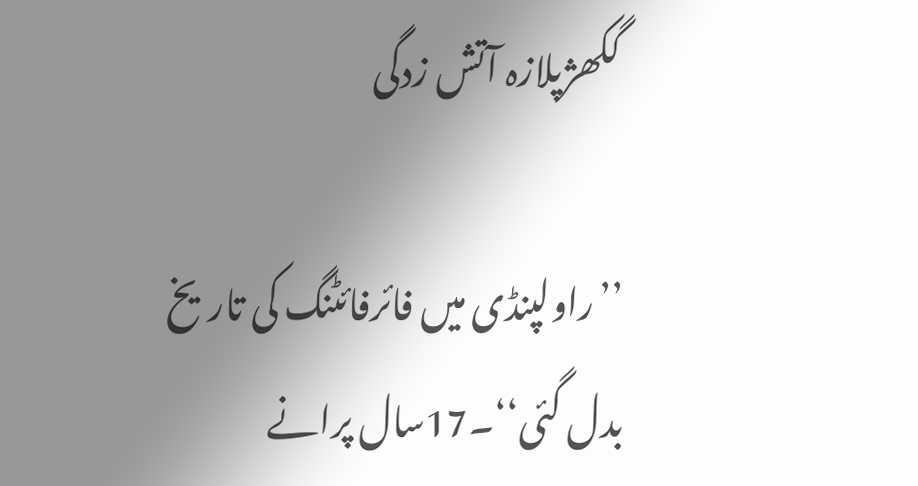گکھژپلازہ آتش زدگی

’’راولپنڈی میں فائرفائٹنگ کی تاریخ بدل گئی‘‘۔17سال پرانے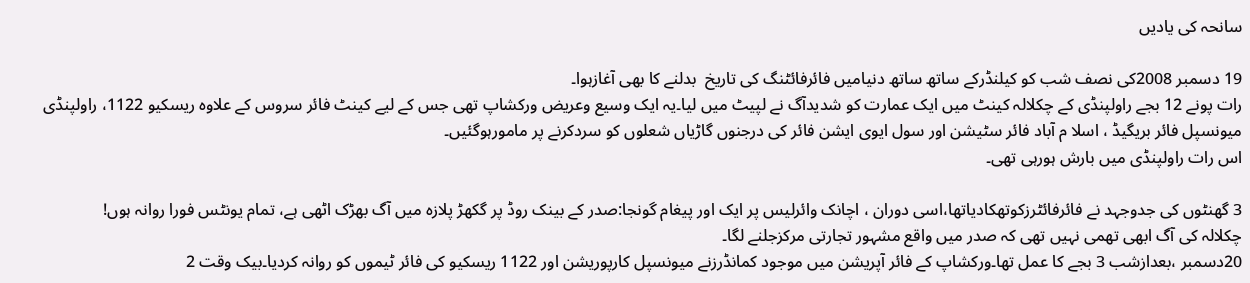سانحہ کی یادیں

19 دسمبر 2008کی نصف شب کو کیلنڈرکے ساتھ ساتھ دنیامیں فائرفائٹنگ کی تاریخ  بدلنے کا بھی آغازہوا۔
رات پونے 12 بجے راولپنڈی کے چکلالہ کینٹ میں ایک عمارت کو شدیدآگ نے لپیٹ میں لیا۔یہ ایک وسیع وعریض ورکشاپ تھی جس کے لیے کینٹ فائر سروس کے علاوہ ریسکیو 1122، راولپنڈی میونسپل فائر بریگیڈ ، اسلا م آباد فائر سٹیشن اور سول ایوی ایشن فائر کی درجنوں گاڑیاں شعلوں کو سردکرنے پر مامورہوگئیں۔
اس رات راولپنڈی میں بارش ہورہی تھی۔

3 گھنٹوں کی جدوجہد نے فائرفائٹرزکوتھکادیاتھا،اسی دوران ، اچانک وائرلیس پر ایک اور پیغام گونجا:صدر کے بینک روڈ پر گکھڑ پلازہ میں آگ بھڑک اٹھی ہے، تمام یونٹس فورا روانہ ہوں!
چکلالہ کی آگ ابھی تھمی نہیں تھی کہ صدر میں واقع مشہور تجارتی مرکزجلنے لگا۔
20دسمبر ،بعدازشب 3 بجے کا عمل تھا۔ورکشاپ کے فائر آپریشن میں موجود کمانڈرزنے میونسپل کارپوریشن اور 1122 ریسکیو کی فائر ٹیموں کو روانہ کردیا۔بیک وقت 2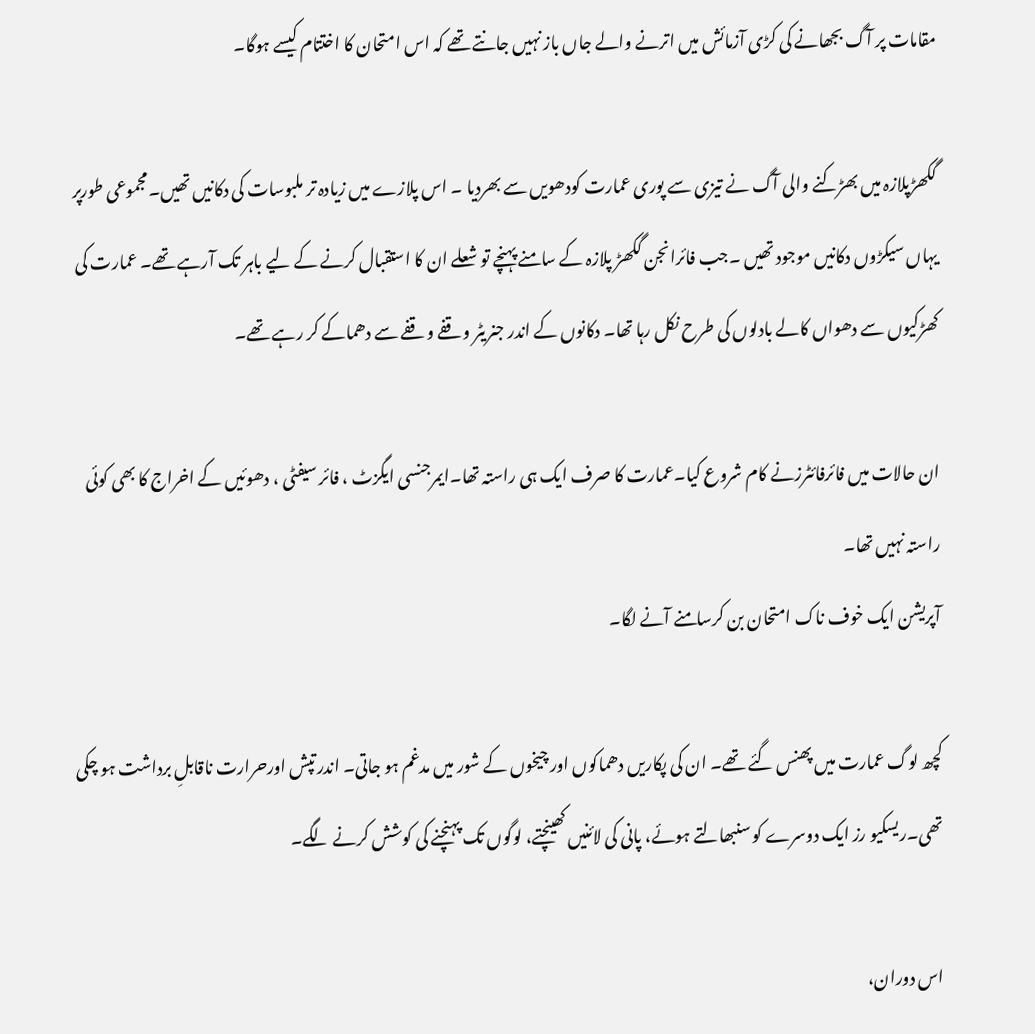مقامات پر آگ بجھانے کی کڑی آزمائش میں اترنے والے جاں باز نہیں جانتے تھے کہ اس امتحان کا اختتام کیسے ہوگا۔

گکھڑپلازہ میں بھڑکنے والی آگ نے تیزی سے پوری عمارت کودھویں سے بھردیا ۔ اس پلازے میں زیادہ تر ملبوسات کی دکانیں تھیں۔مجموعی طورپر یہاں سیکڑوں دکانیں موجود تھیں ۔جب فائرانجن گکھڑ پلازہ کے سامنے پہنچے تو شعلے ان کا استقبال کرنے کے لیے باہر تک آرہے تھے۔ عمارت کی کھڑکیوں سے دھواں کالے بادلوں کی طرح نکل رہا تھا۔ دکانوں کے اندر جنریٹر وقفے وقفے سے دھماکے کر رہے تھے۔

ان حالات میں فائرفائٹرزنے کام شروع کیا۔عمارت کا صرف ایک ہی راستہ تھا۔ایمرجنسی ایگزٹ ، فائر سیفٹی ، دھوئیں کے اخراج کا بھی کوئی راستہ نہیں تھا۔
آپریشن ایک خوف ناک امتحان بن کرسامنے آنے لگا۔

کچھ لوگ عمارت میں پھنس گئے تھے۔ ان کی پکاریں دھماکوں اور چیخوں کے شور میں مدغم ہو جاتی۔ اندر تپش اورحرارت ناقابلِ برداشت ہو چکی تھی۔ریسکیو رز ایک دوسرے کو سنبھالتے ہوئے، پانی کی لائنیں کھینچتے، لوگوں تک پہنچنے کی کوشش کرنے لگے۔

اس دوران،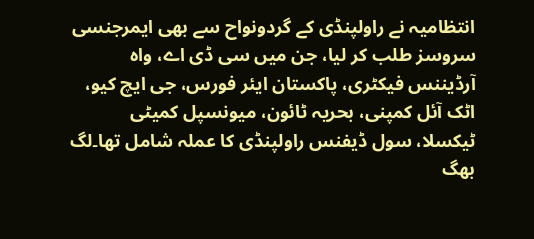انتظامیہ نے راولپنڈی کے گردونواح سے بھی ایمرجنسی سروسز طلب کر لیا، جن میں سی ڈی اے، واہ آرڈیننس فیکٹری، پاکستان ایئر فورس، جی ایچ کیو، اٹک آئل کمپنی، بحریہ ٹائون، میونسپل کمیٹی ٹیکسلا، سول ڈیفنس راولپنڈی کا عملہ شامل تھا۔لگ بھگ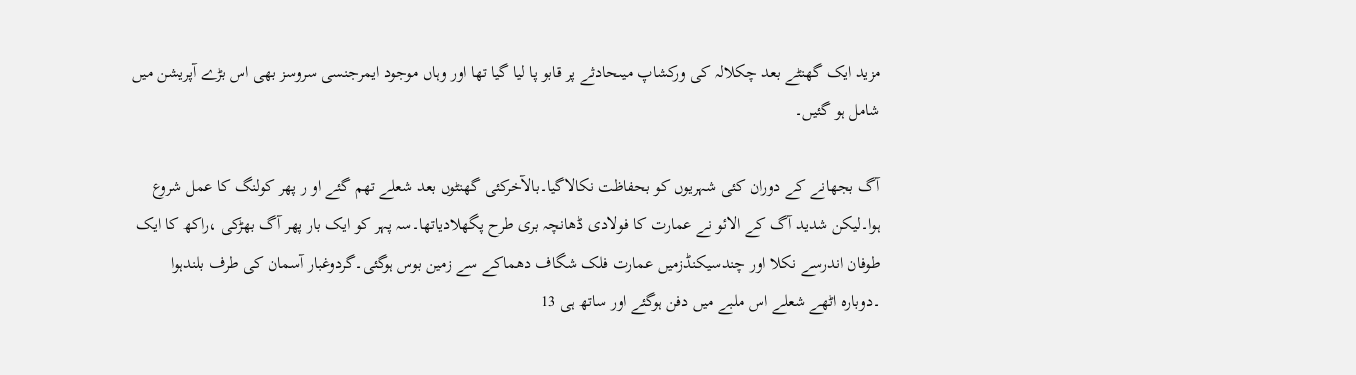مزید ایک گھنٹے بعد چکلالہ کی ورکشاپ میںحادثے پر قابو پا لیا گیا تھا اور وہاں موجود ایمرجنسی سروسز بھی اس بڑے آپریشن میں شامل ہو گئیں۔

آگ بجھانے کے دوران کئی شہریوں کو بحفاظت نکالاگیا۔بالآخرکئی گھنٹوں بعد شعلے تھم گئے او ر پھر کولنگ کا عمل شروع ہوا۔لیکن شدید آگ کے الائو نے عمارت کا فولادی ڈھانچہ بری طرح پگھلادیاتھا۔سہ پہر کو ایک بار پھر آگ بھڑکی ،راکھ کا ایک طوفان اندرسے نکلا اور چندسیکنڈزمیں عمارت فلک شگاف دھماکے سے زمین بوس ہوگئی۔گردوغبار آسمان کی طرف بلندہوا ۔دوبارہ اٹھے شعلے اس ملبے میں دفن ہوگئے اور ساتھ ہی 13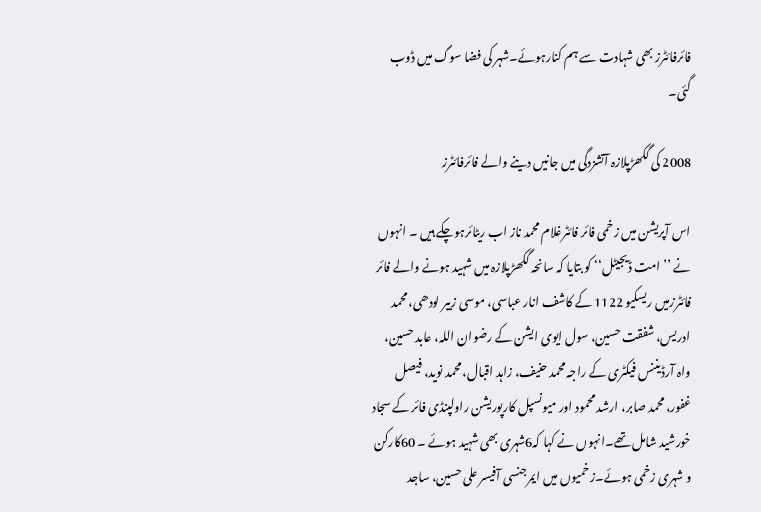فائرفائٹرز بھی شہادت سے ہم کنارہوئے۔شہر کی فضا سوگ میں ڈوب گئی۔

2008 کی گکھڑپلازہ آتشزدگی میں جانیں دینے والے فائرفائٹرز

اس آپریشن میں زخمی فائر فائٹرغلام محمد ناز اب ریٹائرہوچکے ہیں ۔ انہوں نے ’’ امت ڈیجیٹل‘‘ کو بتایا کہ سانحہ گکھڑپلازہ میں شہید ہونے والے فائر فائٹرزمیں ریسکیو 1122 کے کاشف انار عباسی، موسی زبیر لودھی، محمد ادریس، شفقت حسین، سول ایوی ایشن کے رضوان اللہ، عابد حسین، واہ آرڈیننس فیکٹری کے راجہ محمد حنیف، زاہد اقبال، محمد نوید، فیصل غفور، محمد صابر، ارشد محمود اور میونسپل کارپوریشن راولپنڈی فائر کے سجاد خورشید شامل تھے۔انہوں نے کہا کہ6شہری بھی شہید ہوئے ۔ 60کارکن و شہری زخمی ہوئے۔زخمیوں میں ایمرجنسی آفیسر علی حسین، ساجد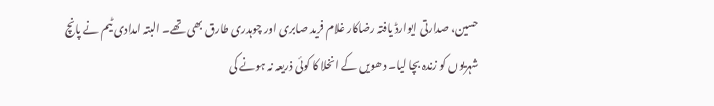حسین، صدارتی ایوارڈ یافتہ رضاکار غلام فرید صابری اور چوہدری طارق بھی تھے۔ البتہ امدادی ٹیم نے پانچ شہریوں کو زندہ بچا لیا۔ دھویں کے انخلا کا کوئی ذریعہ نہ ہونے کی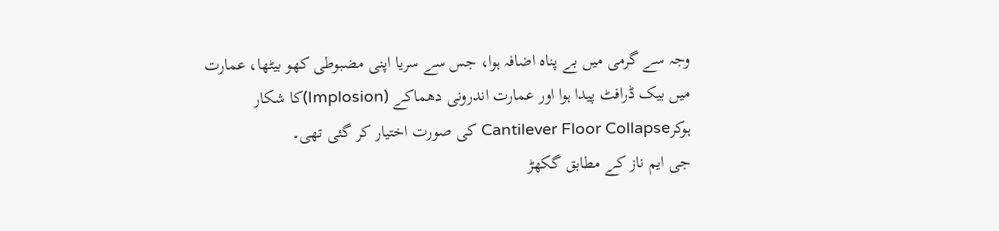وجہ سے گرمی میں بے پناہ اضافہ ہوا، جس سے سریا اپنی مضبوطی کھو بیٹھا، عمارت میں بیک ڈرافٹ پیدا ہوا اور عمارت اندرونی دھماکے (Implosion)کا شکار ہوکرCantilever Floor Collapse کی صورت اختیار کر گئی تھی۔
جی ایم ناز کے مطابق گکھڑ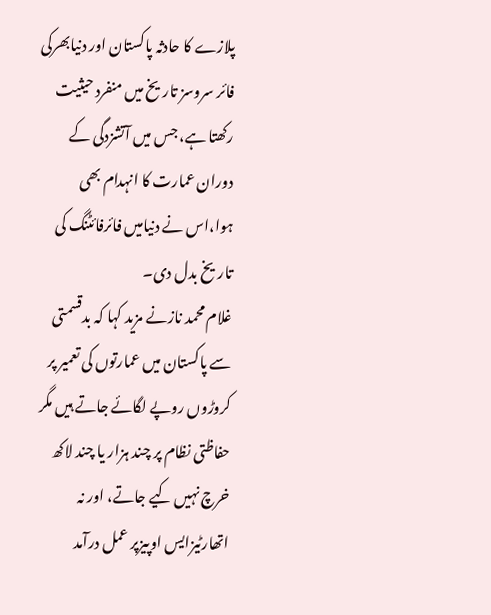پلازے کا حادثہ پاکستان اور دنیابھرکی فائر سروسز تاریخ میں منفرد حیثیت رکھتا ہے، جس میں آتشزدگی کے دوران عمارت کا انہدام بھی ہوا،اس نے دنیامیں فائرفائٹنگ کی تاریخ بدل دی۔
غلام محمد نازنے مزید کہا کہ بدقسمتی سے پاکستان میں عمارتوں کی تعمیر پر کروڑوں روپے لگائے جاتے ہیں مگر حفاظتی نظام پر چند ہزار یا چند لاکھ خرچ نہیں کیے جاتے، اور نہ اتھارٹیزایس اوپیزپر عمل درآمد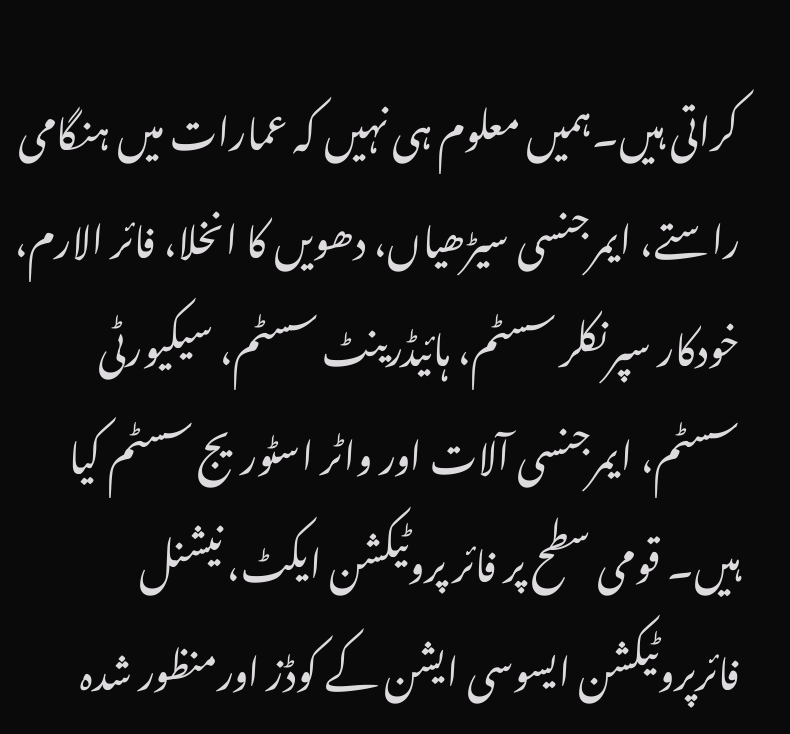کراتی ہیں۔ہمیں معلوم ہی نہیں کہ عمارات میں ہنگامی راستے، ایمرجنسی سیڑھیاں، دھویں کا انخلا، فائر الارم، خودکار سپرنکلر سسٹم، ہائیڈرینٹ سسٹم، سیکیورٹی سسٹم، ایمرجنسی آلات اور واٹر اسٹوریج سسٹم کیا ہیں۔ قومی سطح پر فائر پروٹیکشن ایکٹ، نیشنل فائرپروٹیکشن ایسوسی ایشن کے کوڈز اورمنظور شدہ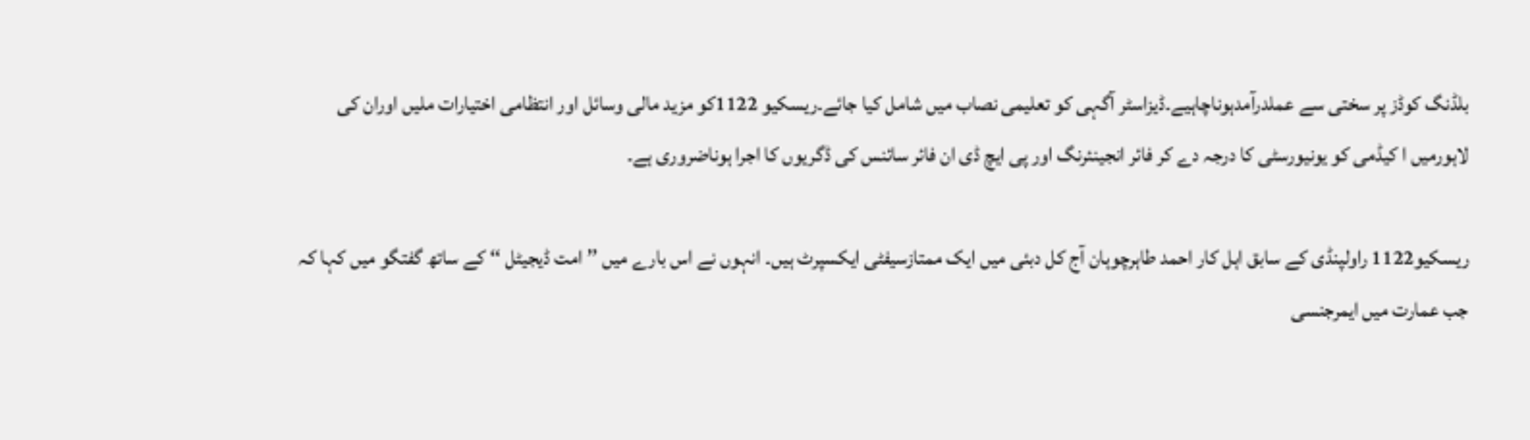بلڈنگ کوڈز پر سختی سے عملدرآمدہوناچاہیے۔ڈیزاسٹر آگہی کو تعلیمی نصاب میں شامل کیا جائے۔ریسکیو 1122کو مزید مالی وسائل اور انتظامی اختیارات ملیں اوران کی لاہورمیں ا کیڈمی کو یونیورسٹی کا درجہ دے کر فائر انجینئرنگ اور پی ایچ ڈی ان فائر سائنس کی ڈگریوں کا اجرا ہوناضروری ہے۔

ریسکیو1122 راولپنڈی کے سابق اہل کار احمد طاہرچوہان آج کل دبئی میں ایک ممتازسیفٹی ایکسپرٹ ہیں۔ انہوں نے اس بارے میں ’’ امت ڈیجیٹل ‘‘ کے ساتھ گفتگو میں کہا کہ
جب عمارت میں ایمرجنسی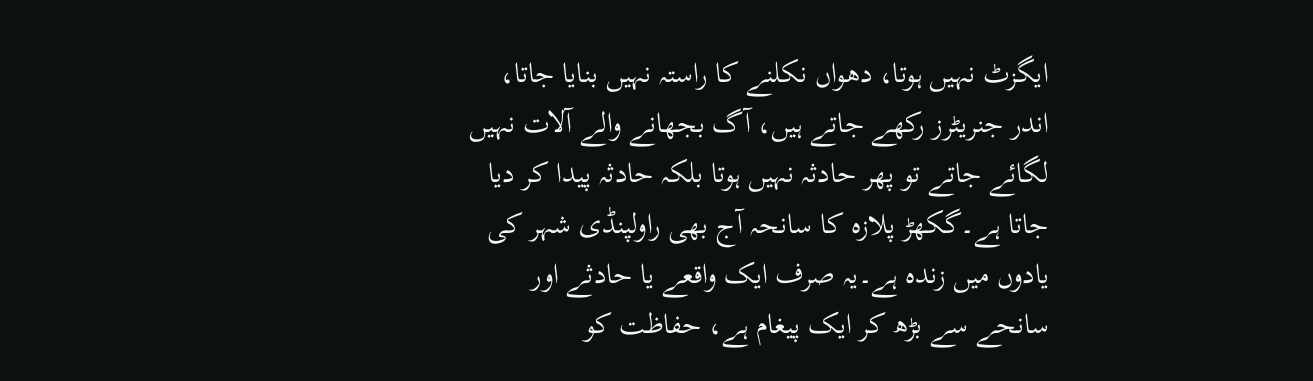ایگزٹ نہیں ہوتا، دھواں نکلنے کا راستہ نہیں بنایا جاتا، اندر جنریٹرز رکھے جاتے ہیں، آگ بجھانے والے آلات نہیں لگائے جاتے تو پھر حادثہ نہیں ہوتا بلکہ حادثہ پیدا کر دیا جاتا ہے۔گکھڑ پلازہ کا سانحہ آج بھی راولپنڈی شہر کی یادوں میں زندہ ہے۔یہ صرف ایک واقعے یا حادثے اور سانحے سے بڑھ کر ایک پیغام ہے، حفاظت کو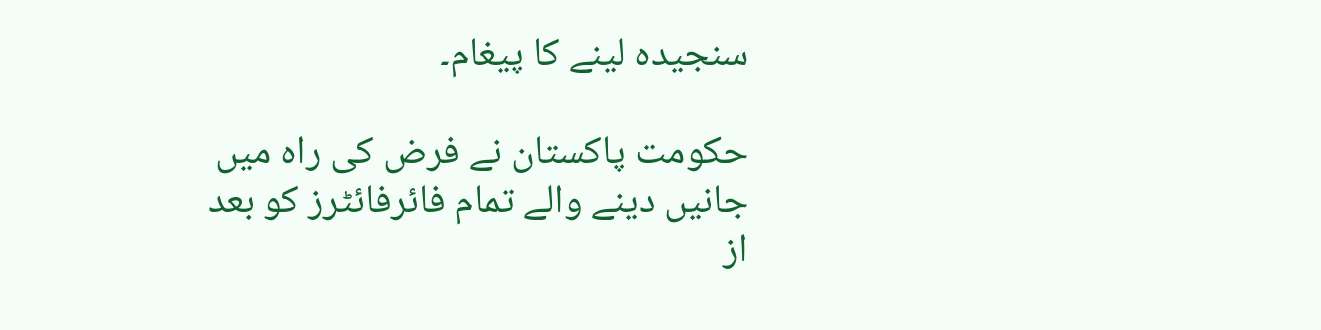سنجیدہ لینے کا پیغام۔

حکومت پاکستان نے فرض کی راہ میں جانیں دینے والے تمام فائرفائٹرز کو بعد از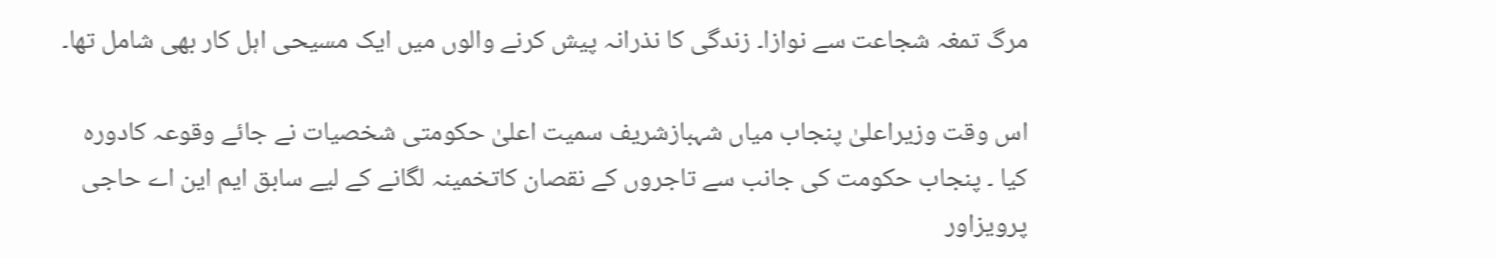مرگ تمغہ شجاعت سے نوازا۔ زندگی کا نذرانہ پیش کرنے والوں میں ایک مسیحی اہل کار بھی شامل تھا۔

اس وقت وزیراعلیٰ پنجاب میاں شہبازشریف سمیت اعلیٰ حکومتی شخصیات نے جائے وقوعہ کادورہ کیا ۔ پنجاب حکومت کی جانب سے تاجروں کے نقصان کاتخمینہ لگانے کے لیے سابق ایم این اے حاجی پرویزاور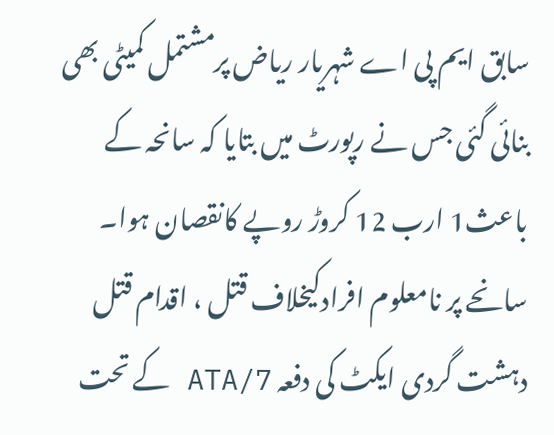سابق ایم پی اے شہریار ریاض پرمشتمل کمیٹی بھی بنائی گئی جس نے رپورٹ میں بتایا کہ سانحہ کے باعث1 ارب 12 کروڑ روپے کانقصان ہوا۔
سانحے پر نامعلوم افرادکیخلاف قتل ، اقدام قتل دہشت گردی ایکٹ کی دفعہ 7/ATA کے تحت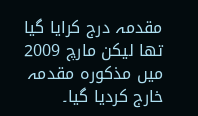مقدمہ درج کرایا گیا تھا لیکن مارچ 2009 میں مذکورہ مقدمہ خارج کردیا گیا۔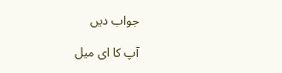جواب دیں

آپ کا ای میل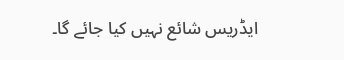ایڈریس شائع نہیں کیا جائے گا۔